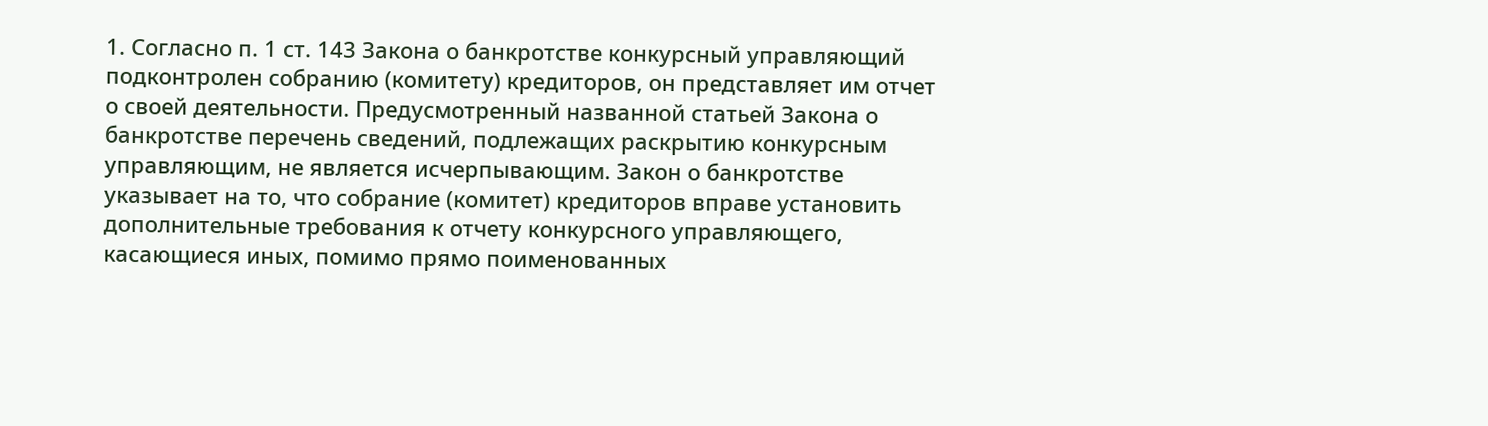1. Согласно п. 1 ст. 143 Закона о банкротстве конкурсный управляющий подконтролен собранию (комитету) кредиторов, он представляет им отчет о своей деятельности. Предусмотренный названной статьей Закона о банкротстве перечень сведений, подлежащих раскрытию конкурсным управляющим, не является исчерпывающим. Закон о банкротстве указывает на то, что собрание (комитет) кредиторов вправе установить дополнительные требования к отчету конкурсного управляющего, касающиеся иных, помимо прямо поименованных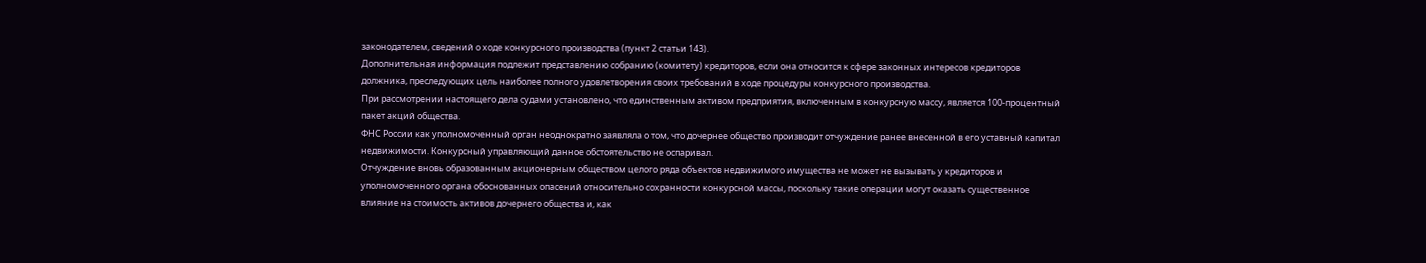законодателем, сведений о ходе конкурсного производства (пункт 2 статьи 143).
Дополнительная информация подлежит представлению собранию (комитету) кредиторов, если она относится к сфере законных интересов кредиторов должника, преследующих цель наиболее полного удовлетворения своих требований в ходе процедуры конкурсного производства.
При рассмотрении настоящего дела судами установлено, что единственным активом предприятия, включенным в конкурсную массу, является 100-процентный пакет акций общества.
ФНС России как уполномоченный орган неоднократно заявляла о том, что дочернее общество производит отчуждение ранее внесенной в его уставный капитал недвижимости. Конкурсный управляющий данное обстоятельство не оспаривал.
Отчуждение вновь образованным акционерным обществом целого ряда объектов недвижимого имущества не может не вызывать у кредиторов и уполномоченного органа обоснованных опасений относительно сохранности конкурсной массы, поскольку такие операции могут оказать существенное влияние на стоимость активов дочернего общества и, как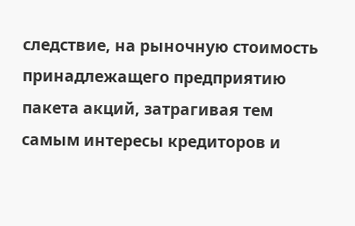следствие, на рыночную стоимость принадлежащего предприятию пакета акций, затрагивая тем самым интересы кредиторов и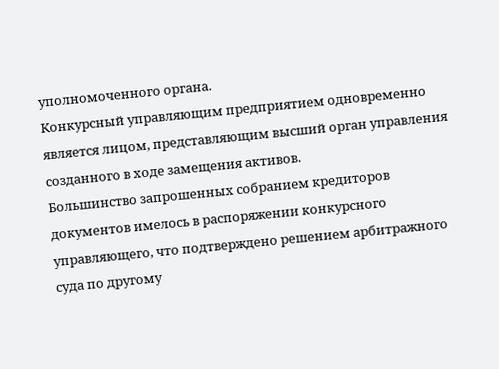уполномоченного органа.
Конкурсный управляющим предприятием одновременно является лицом, представляющим высший орган управления созданного в ходе замещения активов.
Большинство запрошенных собранием кредиторов документов имелось в распоряжении конкурсного управляющего, что подтверждено решением арбитражного суда по другому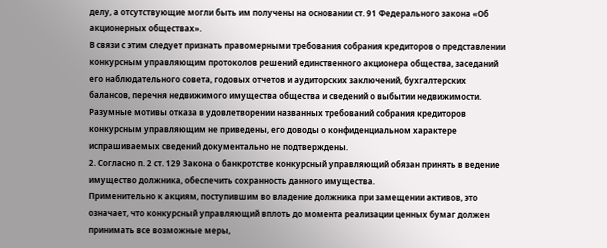делу, а отсутствующие могли быть им получены на основании ст. 91 Федерального закона «Об акционерных обществах».
В связи с этим следует признать правомерными требования собрания кредиторов о представлении конкурсным управляющим протоколов решений единственного акционера общества, заседаний его наблюдательного совета, годовых отчетов и аудиторских заключений, бухгалтерских балансов, перечня недвижимого имущества общества и сведений о выбытии недвижимости.
Разумные мотивы отказа в удовлетворении названных требований собрания кредиторов конкурсным управляющим не приведены, его доводы о конфиденциальном характере испрашиваемых сведений документально не подтверждены.
2. Согласно п. 2 ст. 129 Закона о банкротстве конкурсный управляющий обязан принять в ведение имущество должника, обеспечить сохранность данного имущества.
Применительно к акциям, поступившим во владение должника при замещении активов, это означает, что конкурсный управляющий вплоть до момента реализации ценных бумаг должен принимать все возможные меры,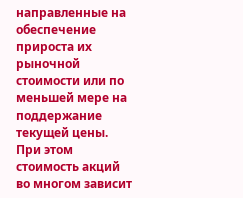направленные на обеспечение прироста их рыночной стоимости или по меньшей мере на поддержание текущей цены.
При этом стоимость акций во многом зависит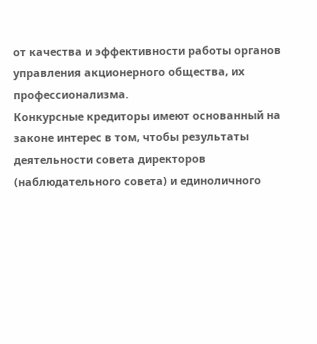от качества и эффективности работы органов управления акционерного общества, их профессионализма.
Конкурсные кредиторы имеют основанный на законе интерес в том, чтобы результаты деятельности совета директоров (наблюдательного совета) и единоличного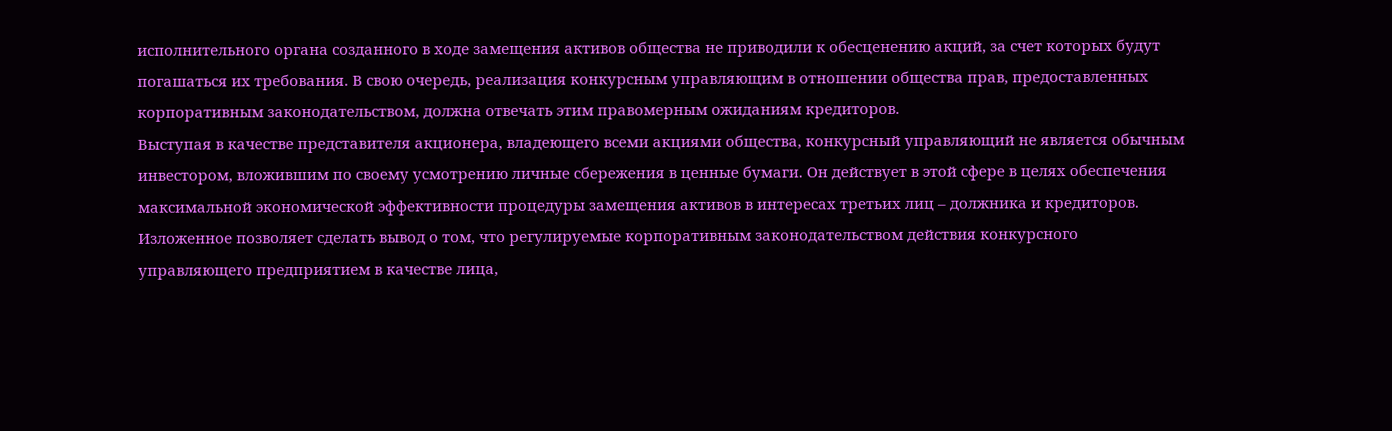исполнительного органа созданного в ходе замещения активов общества не приводили к обесценению акций, за счет которых будут погашаться их требования. В свою очередь, реализация конкурсным управляющим в отношении общества прав, предоставленных корпоративным законодательством, должна отвечать этим правомерным ожиданиям кредиторов.
Выступая в качестве представителя акционера, владеющего всеми акциями общества, конкурсный управляющий не является обычным инвестором, вложившим по своему усмотрению личные сбережения в ценные бумаги. Он действует в этой сфере в целях обеспечения максимальной экономической эффективности процедуры замещения активов в интересах третьих лиц – должника и кредиторов.
Изложенное позволяет сделать вывод о том, что регулируемые корпоративным законодательством действия конкурсного управляющего предприятием в качестве лица,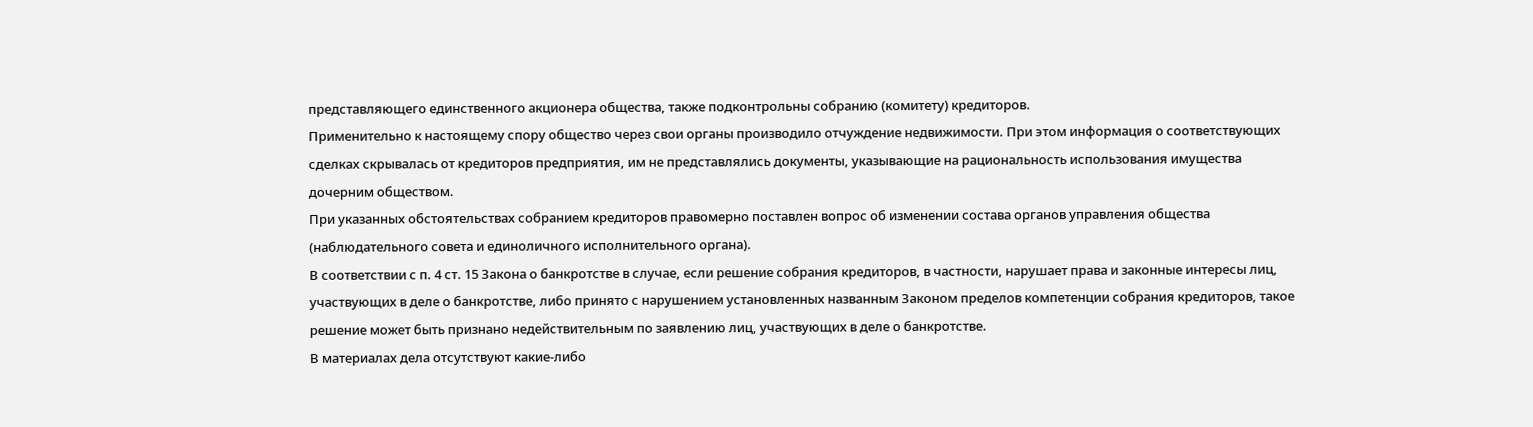представляющего единственного акционера общества, также подконтрольны собранию (комитету) кредиторов.
Применительно к настоящему спору общество через свои органы производило отчуждение недвижимости. При этом информация о соответствующих сделках скрывалась от кредиторов предприятия, им не представлялись документы, указывающие на рациональность использования имущества дочерним обществом.
При указанных обстоятельствах собранием кредиторов правомерно поставлен вопрос об изменении состава органов управления общества (наблюдательного совета и единоличного исполнительного органа).
В соответствии с п. 4 ст. 15 Закона о банкротстве в случае, если решение собрания кредиторов, в частности, нарушает права и законные интересы лиц, участвующих в деле о банкротстве, либо принято с нарушением установленных названным Законом пределов компетенции собрания кредиторов, такое решение может быть признано недействительным по заявлению лиц, участвующих в деле о банкротстве.
В материалах дела отсутствуют какие-либо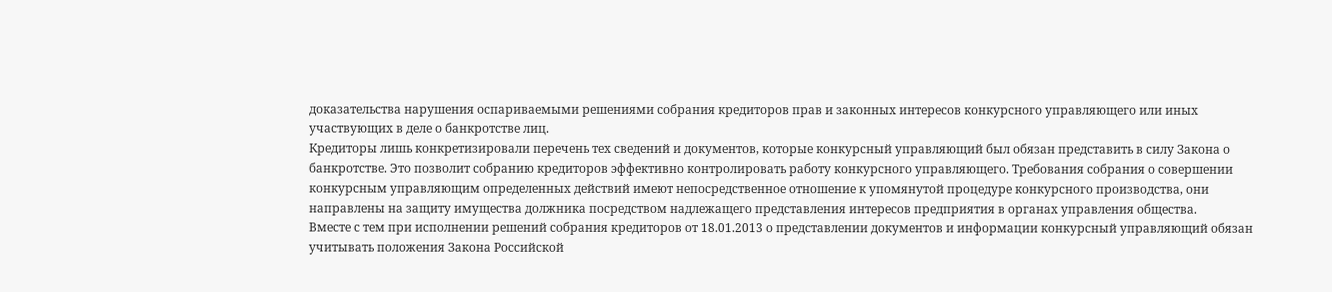доказательства нарушения оспариваемыми решениями собрания кредиторов прав и законных интересов конкурсного управляющего или иных участвующих в деле о банкротстве лиц.
Кредиторы лишь конкретизировали перечень тех сведений и документов, которые конкурсный управляющий был обязан представить в силу Закона о банкротстве. Это позволит собранию кредиторов эффективно контролировать работу конкурсного управляющего. Требования собрания о совершении конкурсным управляющим определенных действий имеют непосредственное отношение к упомянутой процедуре конкурсного производства, они направлены на защиту имущества должника посредством надлежащего представления интересов предприятия в органах управления общества.
Вместе с тем при исполнении решений собрания кредиторов от 18.01.2013 о представлении документов и информации конкурсный управляющий обязан учитывать положения Закона Российской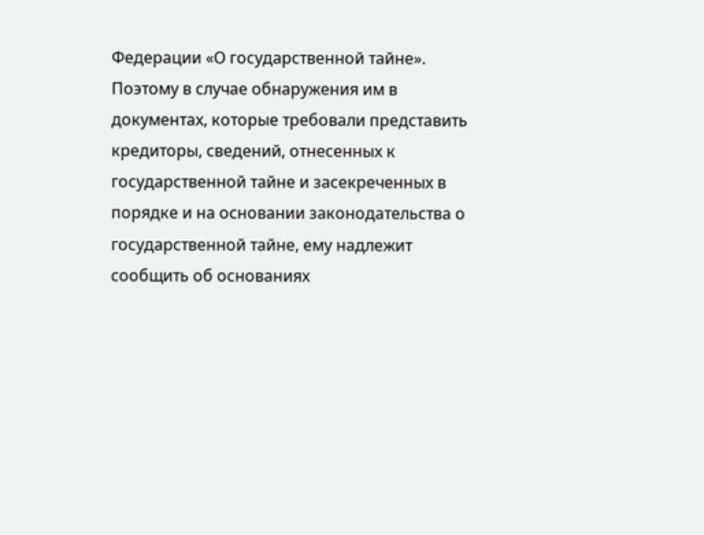Федерации «О государственной тайне».
Поэтому в случае обнаружения им в документах, которые требовали представить кредиторы, сведений, отнесенных к государственной тайне и засекреченных в порядке и на основании законодательства о государственной тайне, ему надлежит сообщить об основаниях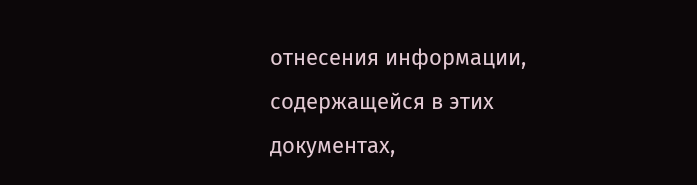отнесения информации, содержащейся в этих документах,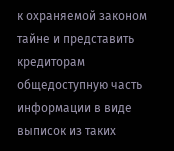к охраняемой законом тайне и представить кредиторам общедоступную часть информации в виде выписок из таких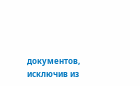документов, исключив из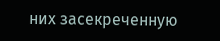них засекреченную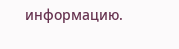информацию.